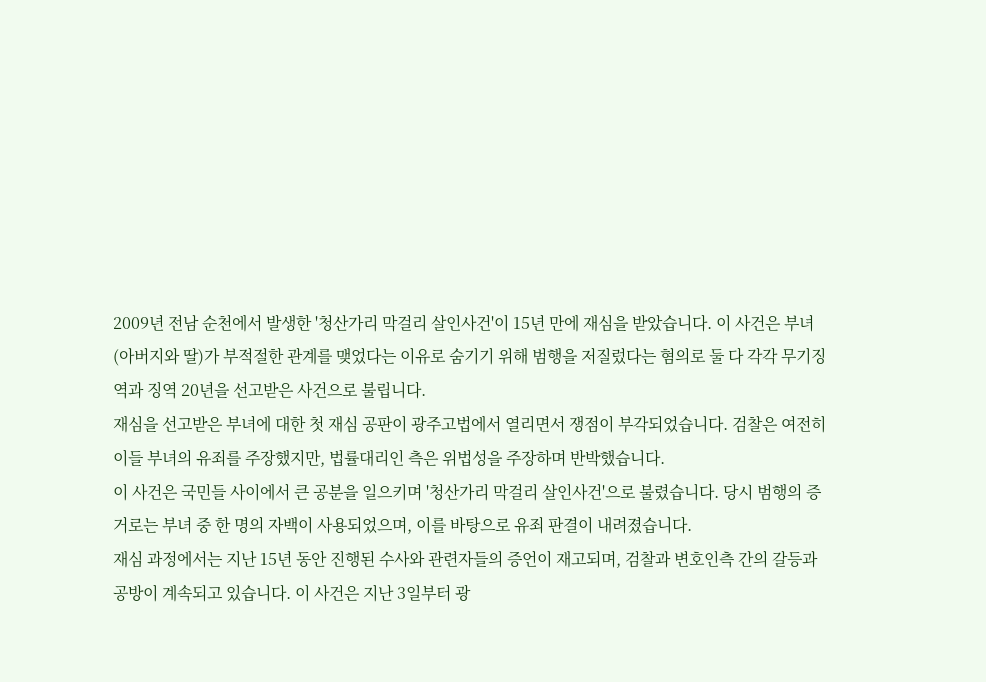2009년 전남 순천에서 발생한 '청산가리 막걸리 살인사건'이 15년 만에 재심을 받았습니다. 이 사건은 부녀(아버지와 딸)가 부적절한 관계를 맺었다는 이유로 숨기기 위해 범행을 저질렀다는 혐의로 둘 다 각각 무기징역과 징역 20년을 선고받은 사건으로 불립니다.
재심을 선고받은 부녀에 대한 첫 재심 공판이 광주고법에서 열리면서 쟁점이 부각되었습니다. 검찰은 여전히 이들 부녀의 유죄를 주장했지만, 법률대리인 측은 위법성을 주장하며 반박했습니다.
이 사건은 국민들 사이에서 큰 공분을 일으키며 '청산가리 막걸리 살인사건'으로 불렸습니다. 당시 범행의 증거로는 부녀 중 한 명의 자백이 사용되었으며, 이를 바탕으로 유죄 판결이 내려졌습니다.
재심 과정에서는 지난 15년 동안 진행된 수사와 관련자들의 증언이 재고되며, 검찰과 변호인측 간의 갈등과 공방이 계속되고 있습니다. 이 사건은 지난 3일부터 광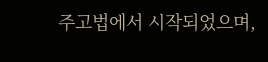주고법에서 시작되었으며,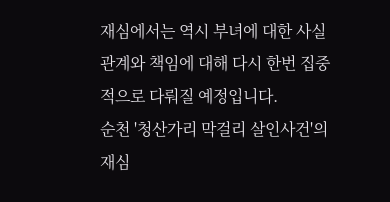재심에서는 역시 부녀에 대한 사실관계와 책임에 대해 다시 한번 집중적으로 다뤄질 예정입니다.
순천 '청산가리 막걸리 살인사건'의 재심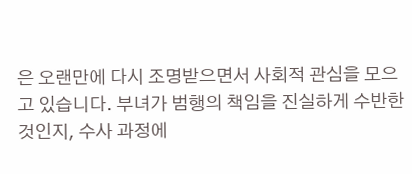은 오랜만에 다시 조명받으면서 사회적 관심을 모으고 있습니다. 부녀가 범행의 책임을 진실하게 수반한 것인지, 수사 과정에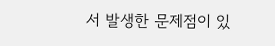서 발생한 문제점이 있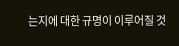는지에 대한 규명이 이루어질 것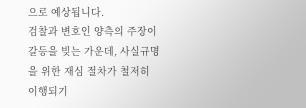으로 예상됩니다.
검찰과 변호인 양측의 주장이 갈등을 빚는 가운데, 사실규명을 위한 재심 절차가 철저히 이행되기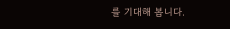를 기대해 봅니다.